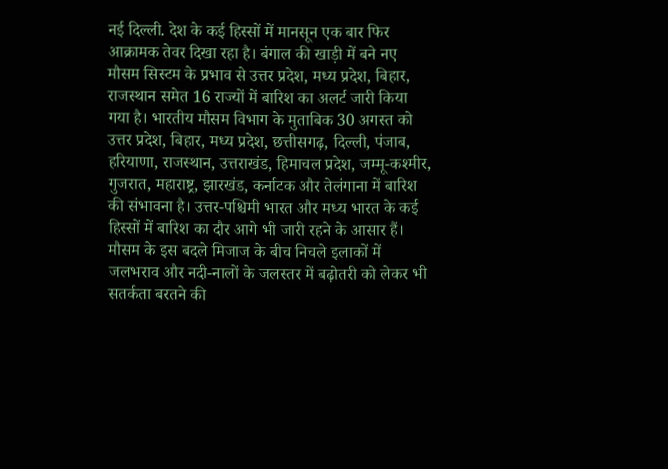नई दिल्ली. देश के कई हिस्सों में मानसून एक बार फिर आक्रामक तेवर दिखा रहा है। बंगाल की खाड़ी में बने नए मौसम सिस्टम के प्रभाव से उत्तर प्रदेश, मध्य प्रदेश, बिहार, राजस्थान समेत 16 राज्यों में बारिश का अलर्ट जारी किया गया है। भारतीय मौसम विभाग के मुताबिक 30 अगस्त को उत्तर प्रदेश, बिहार, मध्य प्रदेश, छत्तीसगढ़, दिल्ली, पंजाब, हरियाणा, राजस्थान, उत्तराखंड, हिमाचल प्रदेश, जम्मू-कश्मीर, गुजरात, महाराष्ट्र, झारखंड, कर्नाटक और तेलंगाना में बारिश की संभावना है। उत्तर-पश्चिमी भारत और मध्य भारत के कई हिस्सों में बारिश का दौर आगे भी जारी रहने के आसार हैं। मौसम के इस बदले मिजाज के बीच निचले इलाकों में जलभराव और नदी-नालों के जलस्तर में बढ़ोतरी को लेकर भी सतर्कता बरतने की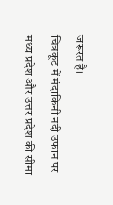जरूरत है।
चित्रकूट में मंदाकिनी नदी उफान पर
मध्य प्रदेश और उत्तर प्रदेश की सीमा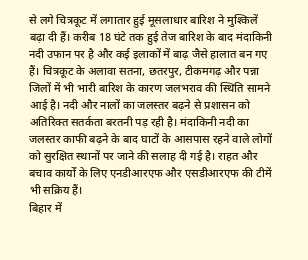से लगे चित्रकूट में लगातार हुई मूसलाधार बारिश ने मुश्किलें बढ़ा दी हैं। करीब 18 घंटे तक हुई तेज बारिश के बाद मंदाकिनी नदी उफान पर है और कई इलाकों में बाढ़ जैसे हालात बन गए हैं। चित्रकूट के अलावा सतना, छतरपुर, टीकमगढ़ और पन्ना जिलों में भी भारी बारिश के कारण जलभराव की स्थिति सामने आई है। नदी और नालों का जलस्तर बढ़ने से प्रशासन को अतिरिक्त सतर्कता बरतनी पड़ रही है। मंदाकिनी नदी का जलस्तर काफी बढ़ने के बाद घाटों के आसपास रहने वाले लोगों को सुरक्षित स्थानों पर जाने की सलाह दी गई है। राहत और बचाव कार्यों के लिए एनडीआरएफ और एसडीआरएफ की टीमें भी सक्रिय हैं।
बिहार में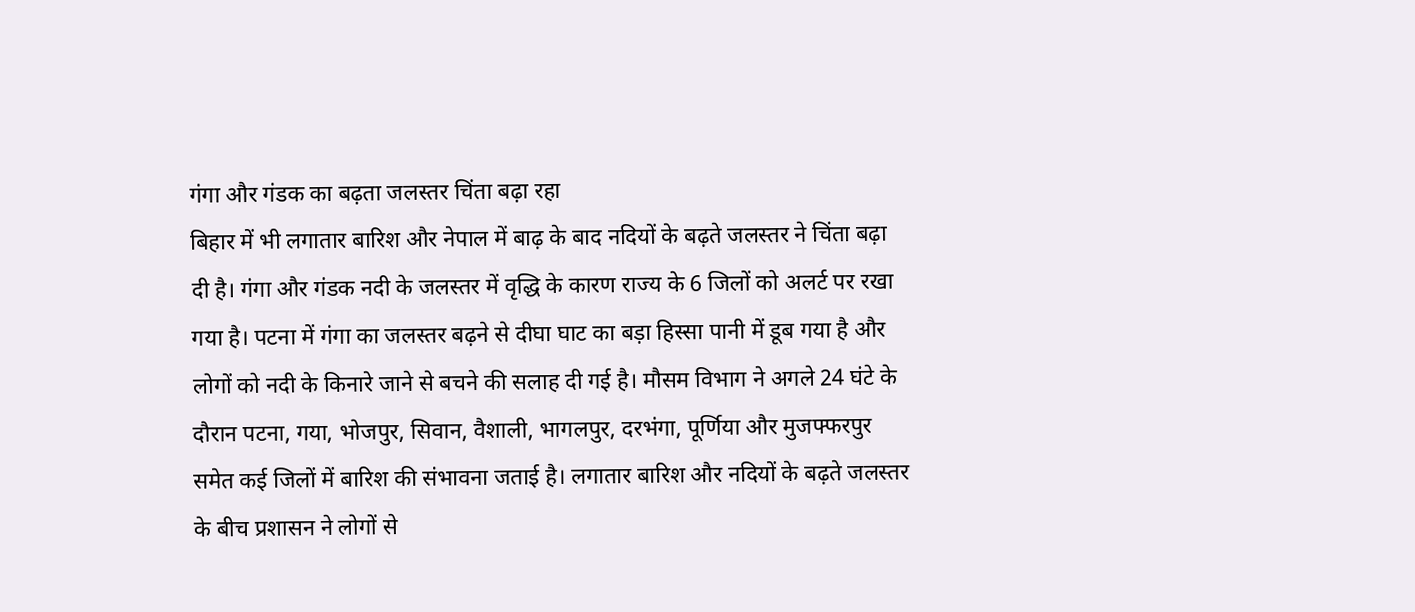गंगा और गंडक का बढ़ता जलस्तर चिंता बढ़ा रहा
बिहार में भी लगातार बारिश और नेपाल में बाढ़ के बाद नदियों के बढ़ते जलस्तर ने चिंता बढ़ा दी है। गंगा और गंडक नदी के जलस्तर में वृद्धि के कारण राज्य के 6 जिलों को अलर्ट पर रखा गया है। पटना में गंगा का जलस्तर बढ़ने से दीघा घाट का बड़ा हिस्सा पानी में डूब गया है और लोगों को नदी के किनारे जाने से बचने की सलाह दी गई है। मौसम विभाग ने अगले 24 घंटे के दौरान पटना, गया, भोजपुर, सिवान, वैशाली, भागलपुर, दरभंगा, पूर्णिया और मुजफ्फरपुर समेत कई जिलों में बारिश की संभावना जताई है। लगातार बारिश और नदियों के बढ़ते जलस्तर के बीच प्रशासन ने लोगों से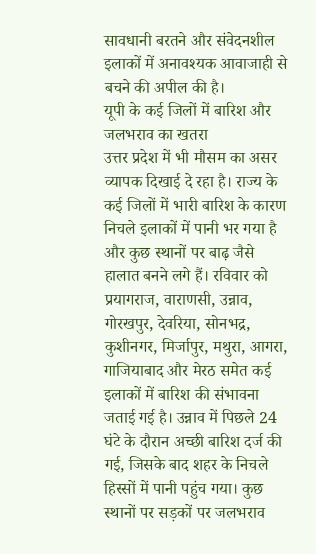सावधानी बरतने और संवेदनशील इलाकों में अनावश्यक आवाजाही से बचने की अपील की है।
यूपी के कई जिलों में बारिश और जलभराव का खतरा
उत्तर प्रदेश में भी मौसम का असर व्यापक दिखाई दे रहा है। राज्य के कई जिलों में भारी बारिश के कारण निचले इलाकों में पानी भर गया है और कुछ स्थानों पर बाढ़ जैसे हालात बनने लगे हैं। रविवार को प्रयागराज, वाराणसी, उन्नाव, गोरखपुर, देवरिया, सोनभद्र, कुशीनगर, मिर्जापुर, मथुरा, आगरा, गाजियाबाद और मेरठ समेत कई इलाकों में बारिश की संभावना जताई गई है। उन्नाव में पिछले 24 घंटे के दौरान अच्छी बारिश दर्ज की गई, जिसके बाद शहर के निचले हिस्सों में पानी पहुंच गया। कुछ स्थानों पर सड़कों पर जलभराव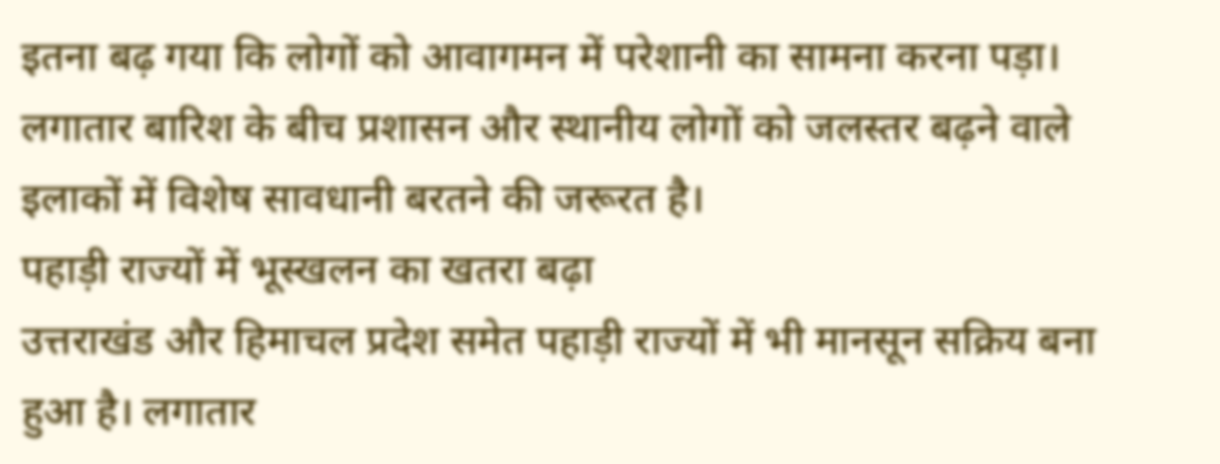इतना बढ़ गया कि लोगों को आवागमन में परेशानी का सामना करना पड़ा। लगातार बारिश के बीच प्रशासन और स्थानीय लोगों को जलस्तर बढ़ने वाले इलाकों में विशेष सावधानी बरतने की जरूरत है।
पहाड़ी राज्यों में भूस्खलन का खतरा बढ़ा
उत्तराखंड और हिमाचल प्रदेश समेत पहाड़ी राज्यों में भी मानसून सक्रिय बना हुआ है। लगातार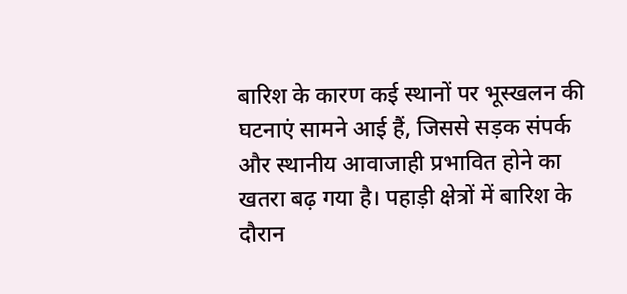बारिश के कारण कई स्थानों पर भूस्खलन की घटनाएं सामने आई हैं, जिससे सड़क संपर्क और स्थानीय आवाजाही प्रभावित होने का खतरा बढ़ गया है। पहाड़ी क्षेत्रों में बारिश के दौरान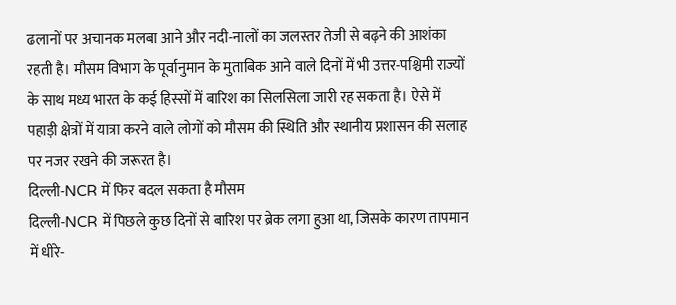ढलानों पर अचानक मलबा आने और नदी-नालों का जलस्तर तेजी से बढ़ने की आशंका रहती है। मौसम विभाग के पूर्वानुमान के मुताबिक आने वाले दिनों में भी उत्तर-पश्चिमी राज्यों के साथ मध्य भारत के कई हिस्सों में बारिश का सिलसिला जारी रह सकता है। ऐसे में पहाड़ी क्षेत्रों में यात्रा करने वाले लोगों को मौसम की स्थिति और स्थानीय प्रशासन की सलाह पर नजर रखने की जरूरत है।
दिल्ली-NCR में फिर बदल सकता है मौसम
दिल्ली-NCR में पिछले कुछ दिनों से बारिश पर ब्रेक लगा हुआ था, जिसके कारण तापमान में धीरे-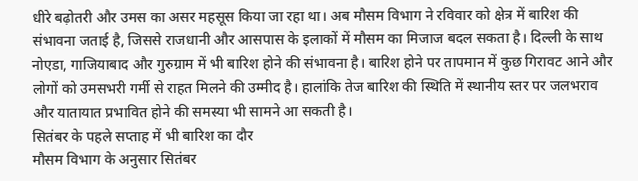धीरे बढ़ोतरी और उमस का असर महसूस किया जा रहा था। अब मौसम विभाग ने रविवार को क्षेत्र में बारिश की संभावना जताई है, जिससे राजधानी और आसपास के इलाकों में मौसम का मिजाज बदल सकता है। दिल्ली के साथ नोएडा, गाजियाबाद और गुरुग्राम में भी बारिश होने की संभावना है। बारिश होने पर तापमान में कुछ गिरावट आने और लोगों को उमसभरी गर्मी से राहत मिलने की उम्मीद है। हालांकि तेज बारिश की स्थिति में स्थानीय स्तर पर जलभराव और यातायात प्रभावित होने की समस्या भी सामने आ सकती है।
सितंबर के पहले सप्ताह में भी बारिश का दौर
मौसम विभाग के अनुसार सितंबर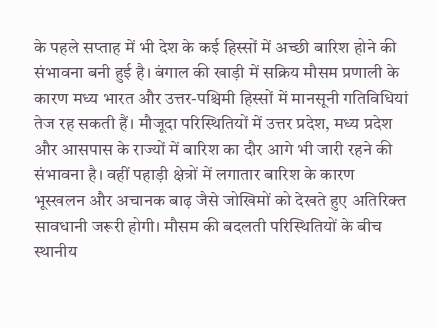के पहले सप्ताह में भी देश के कई हिस्सों में अच्छी बारिश होने की संभावना बनी हुई है। बंगाल की खाड़ी में सक्रिय मौसम प्रणाली के कारण मध्य भारत और उत्तर-पश्चिमी हिस्सों में मानसूनी गतिविधियां तेज रह सकती हैं। मौजूदा परिस्थितियों में उत्तर प्रदेश, मध्य प्रदेश और आसपास के राज्यों में बारिश का दौर आगे भी जारी रहने की संभावना है। वहीं पहाड़ी क्षेत्रों में लगातार बारिश के कारण भूस्खलन और अचानक बाढ़ जैसे जोखिमों को देखते हुए अतिरिक्त सावधानी जरूरी होगी। मौसम की बदलती परिस्थितियों के बीच स्थानीय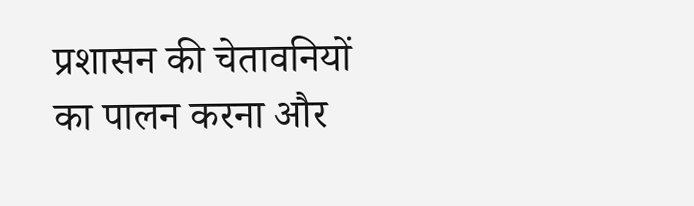प्रशासन की चेतावनियों का पालन करना और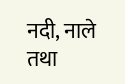नदी, नाले तथा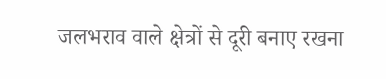जलभराव वाले क्षेत्रों से दूरी बनाए रखना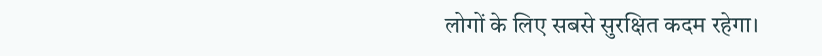लोगों के लिए सबसे सुरक्षित कदम रहेगा।